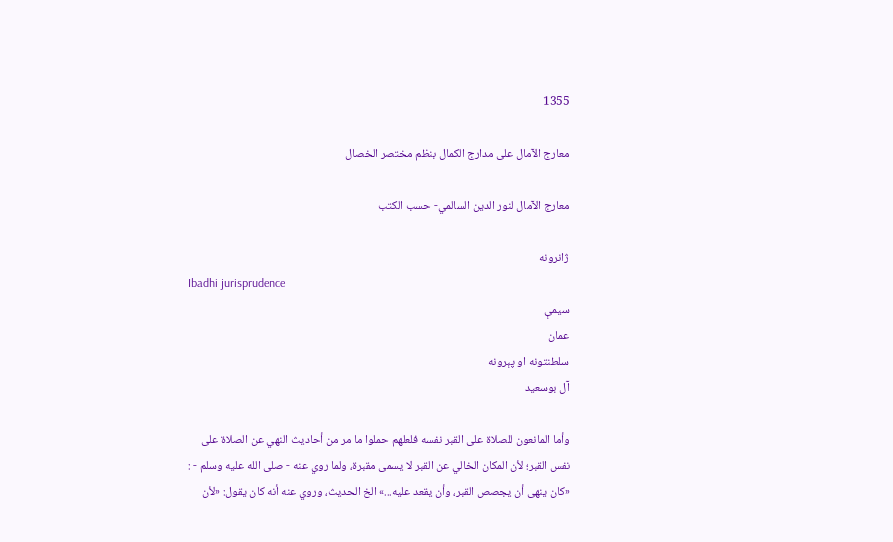1355

معارج الآمال على مدارج الکمال بنظم مختصر الخصال

معارج الآمال لنور الدين السالمي- حسب الكتب

ژانرونه
Ibadhi jurisprudence
سیمې
عمان
سلطنتونه او پېرونه
آل بوسعيد

وأما المانعون للصلاة على القبر نفسه فلعلهم حملوا ما مر من أحاديث النهي عن الصلاة على نفس القبر؛ لأن المكان الخالي عن القبر لا يسمى مقبرة، ولما روي عنه - صلى الله عليه وسلم - : «كان ينهى أن يجصص القبر، وأن يقعد عليه...» الخ الحديث، وروي عنه أنه كان يقول: «لأن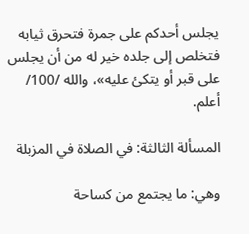يجلس أحدكم على جمرة فتحرق ثيابه فتخلص إلى جلده خير له من أن يجلس على قبر أو يتكئ عليه»، والله /100/ أعلم.

المسألة الثالثة: في الصلاة في المزبلة

وهي: ما يجتمع من كساحة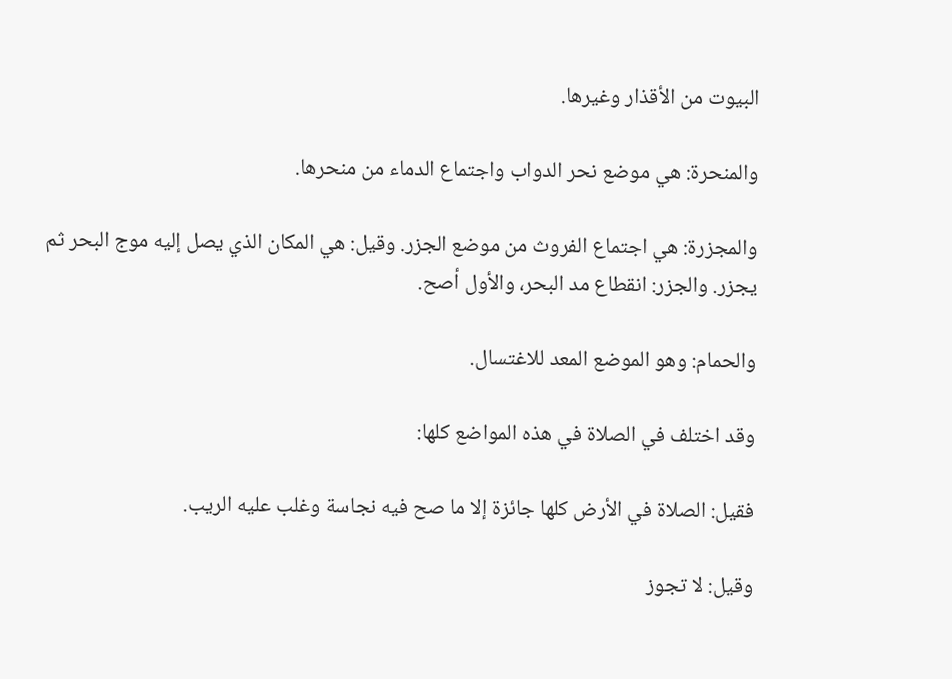البيوت من الأقذار وغيرها.

والمنحرة: هي موضع نحر الدواب واجتماع الدماء من منحرها.

والمجزرة: هي اجتماع الفروث من موضع الجزر. وقيل: هي المكان الذي يصل إليه موج البحر ثم يجزر. والجزر: انقطاع مد البحر، والأول أصح.

والحمام: وهو الموضع المعد للاغتسال.

وقد اختلف في الصلاة في هذه المواضع كلها:

فقيل: الصلاة في الأرض كلها جائزة إلا ما صح فيه نجاسة وغلب عليه الريب.

وقيل: لا تجوز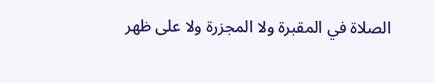الصلاة في المقبرة ولا المجزرة ولا على ظهر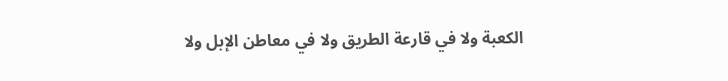الكعبة ولا في قارعة الطريق ولا في معاطن الإبل ولا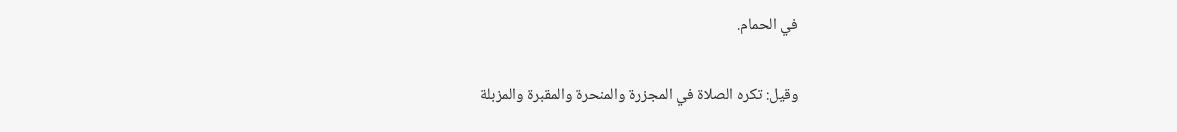في الحمام.

وقيل: تكره الصلاة في المجزرة والمنحرة والمقبرة والمزبلة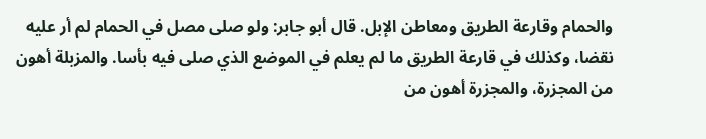والحمام وقارعة الطريق ومعاطن الإبل. قال أبو جابر: ولو صلى مصل في الحمام لم أر عليه نقضا، وكذلك في قارعة الطريق ما لم يعلم في الموضع الذي صلى فيه بأسا. والمزبلة أهون من المجزرة، والمجزرة أهون من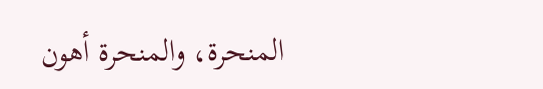المنحرة، والمنحرة أهون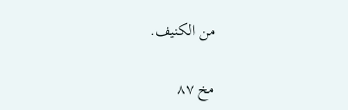من الكنيف.

مخ ۸۷